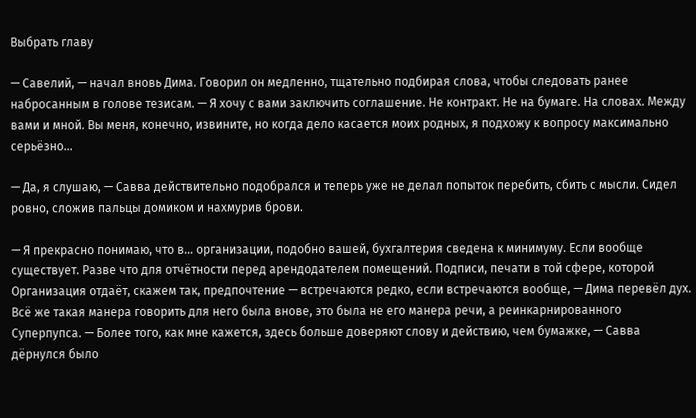Выбрать главу

— Савелий, — начал вновь Дима. Говорил он медленно, тщательно подбирая слова, чтобы следовать ранее набросанным в голове тезисам. — Я хочу с вами заключить соглашение. Не контракт. Не на бумаге. На словах. Между вами и мной. Вы меня, конечно, извините, но когда дело касается моих родных, я подхожу к вопросу максимально серьёзно…

— Да, я слушаю, — Савва действительно подобрался и теперь уже не делал попыток перебить, сбить с мысли. Сидел ровно, сложив пальцы домиком и нахмурив брови.

— Я прекрасно понимаю, что в… организации, подобно вашей, бухгалтерия сведена к минимуму. Если вообще существует. Разве что для отчётности перед арендодателем помещений. Подписи, печати в той сфере, которой Организация отдаёт, скажем так, предпочтение — встречаются редко, если встречаются вообще, — Дима перевёл дух. Всё же такая манера говорить для него была внове, это была не его манера речи, а реинкарнированного Суперпупса. — Более того, как мне кажется, здесь больше доверяют слову и действию, чем бумажке, — Савва дёрнулся было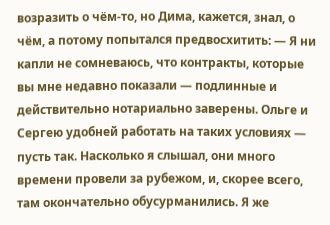возразить о чём-то, но Дима, кажется, знал, о чём, а потому попытался предвосхитить: — Я ни капли не сомневаюсь, что контракты, которые вы мне недавно показали — подлинные и действительно нотариально заверены. Ольге и Сергею удобней работать на таких условиях — пусть так. Насколько я слышал, они много времени провели за рубежом, и, скорее всего, там окончательно обусурманились. Я же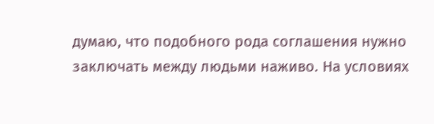думаю, что подобного рода соглашения нужно заключать между людьми наживо. На условиях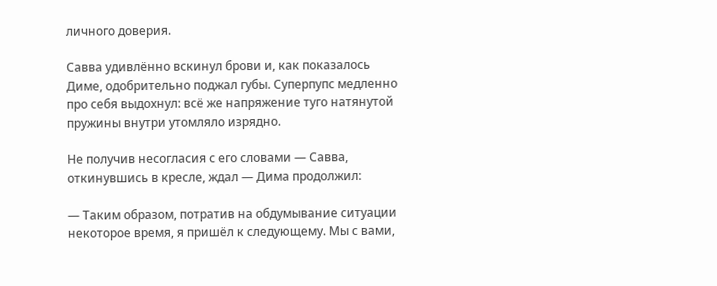личного доверия.

Савва удивлённо вскинул брови и, как показалось Диме, одобрительно поджал губы. Суперпупс медленно про себя выдохнул: всё же напряжение туго натянутой пружины внутри утомляло изрядно.

Не получив несогласия с его словами — Савва, откинувшись в кресле, ждал — Дима продолжил:

— Таким образом, потратив на обдумывание ситуации некоторое время, я пришёл к следующему. Мы с вами,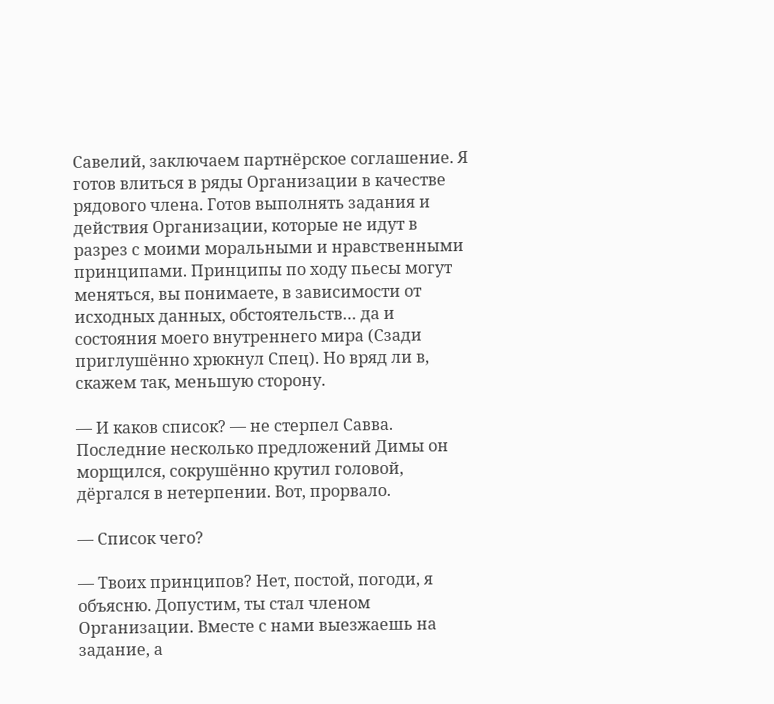Савелий, заключаем партнёрское соглашение. Я готов влиться в ряды Организации в качестве рядового члена. Готов выполнять задания и действия Организации, которые не идут в разрез с моими моральными и нравственными принципами. Принципы по ходу пьесы могут меняться, вы понимаете, в зависимости от исходных данных, обстоятельств… да и состояния моего внутреннего мира (Сзади приглушённо хрюкнул Спец). Но вряд ли в, скажем так, меньшую сторону.

— И каков список? — не стерпел Савва. Последние несколько предложений Димы он морщился, сокрушённо крутил головой, дёргался в нетерпении. Вот, прорвало.

— Список чего?

— Твоих принципов? Нет, постой, погоди, я объясню. Допустим, ты стал членом Организации. Вместе с нами выезжаешь на задание, а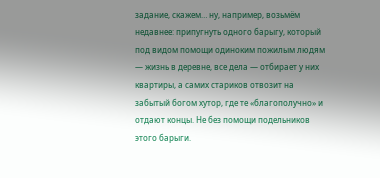задание, скажем… ну, например, возьмём недавнее: припугнуть одного барыгу, который под видом помощи одиноким пожилым людям — жизнь в деревне, все дела — отбирает у них квартиры, а самих стариков отвозит на забытый богом хутор, где те «благополучно» и отдают концы. Не без помощи подельников этого барыги.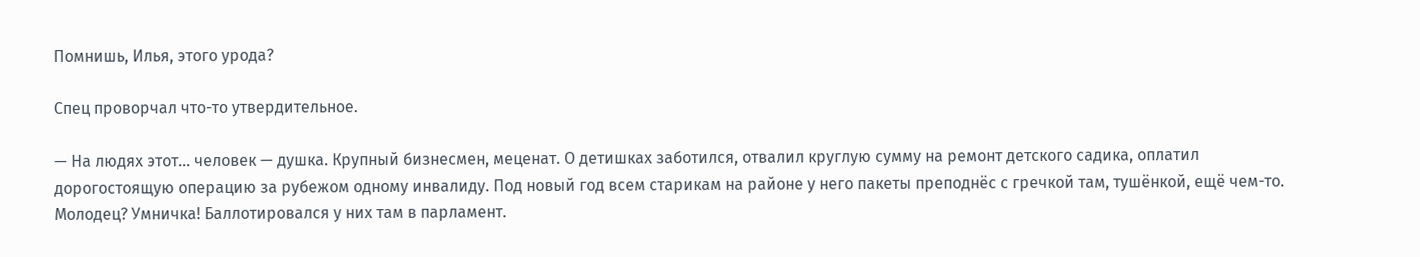Помнишь, Илья, этого урода?

Спец проворчал что-то утвердительное.

— На людях этот… человек — душка. Крупный бизнесмен, меценат. О детишках заботился, отвалил круглую сумму на ремонт детского садика, оплатил дорогостоящую операцию за рубежом одному инвалиду. Под новый год всем старикам на районе у него пакеты преподнёс с гречкой там, тушёнкой, ещё чем-то. Молодец? Умничка! Баллотировался у них там в парламент.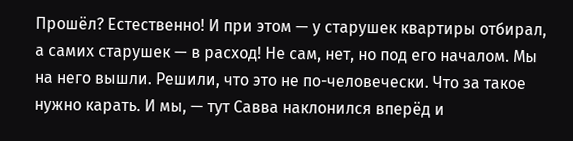Прошёл? Естественно! И при этом — у старушек квартиры отбирал, а самих старушек — в расход! Не сам, нет, но под его началом. Мы на него вышли. Решили, что это не по-человечески. Что за такое нужно карать. И мы, — тут Савва наклонился вперёд и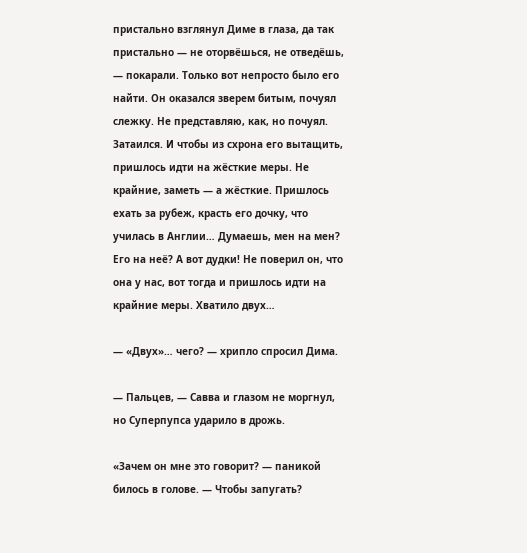пристально взглянул Диме в глаза, да так пристально — не оторвёшься, не отведёшь, — покарали. Только вот непросто было его найти. Он оказался зверем битым, почуял слежку. Не представляю, как, но почуял. Затаился. И чтобы из схрона его вытащить, пришлось идти на жёсткие меры. Не крайние, заметь — а жёсткие. Пришлось ехать за рубеж, красть его дочку, что училась в Англии… Думаешь, мен на мен? Его на неё? А вот дудки! Не поверил он, что она у нас, вот тогда и пришлось идти на крайние меры. Хватило двух…

— «Двух»… чего? — хрипло спросил Дима.

— Пальцев, — Савва и глазом не моргнул, но Суперпупса ударило в дрожь.

«Зачем он мне это говорит? — паникой билось в голове. — Чтобы запугать?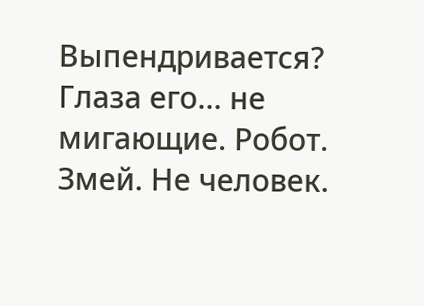Выпендривается? Глаза его… не мигающие. Робот. Змей. Не человек.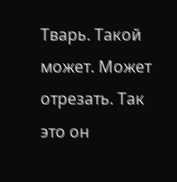Тварь. Такой может. Может отрезать. Так это он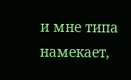и мне типа намекает,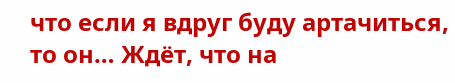что если я вдруг буду артачиться, то он… Ждёт, что на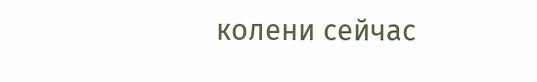колени сейчас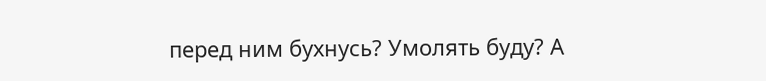перед ним бухнусь? Умолять буду? А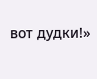вот дудки!»